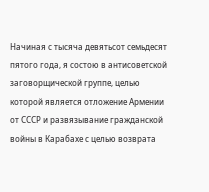Начиная с тысяча девятьсот семьдесят пятого года, я состою в антисоветской заговорщической группе, целью которой является отложение Армении от СССР и развязывание гражданской войны в Карабахе с целью возврата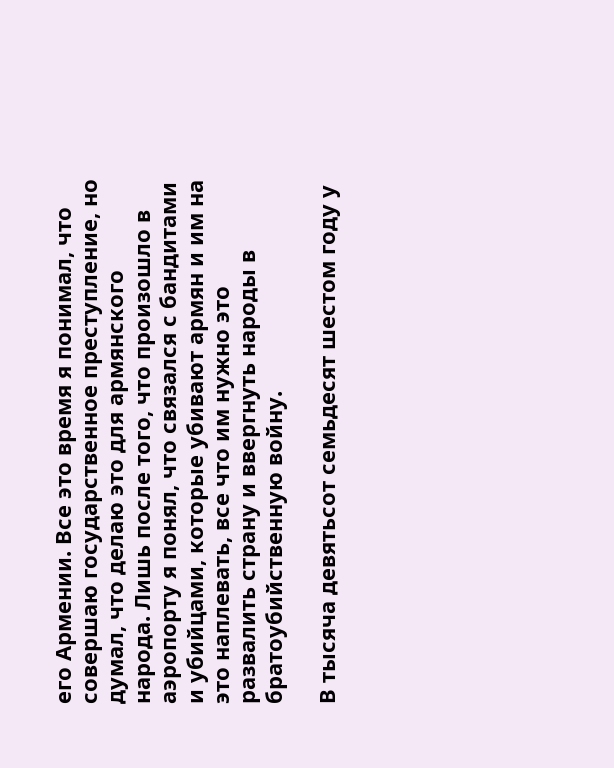его Армении. Все это время я понимал, что совершаю государственное преступление, но думал, что делаю это для армянского народа. Лишь после того, что произошло в аэропорту я понял, что связался с бандитами и убийцами, которые убивают армян и им на это наплевать, все что им нужно это развалить страну и ввергнуть народы в братоубийственную войну.

В тысяча девятьсот семьдесят шестом году у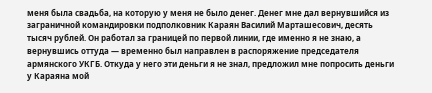меня была свадьба, на которую у меня не было денег. Денег мне дал вернувшийся из заграничной командировки подполковник Караян Василий Марташесович, десять тысяч рублей. Он работал за границей по первой линии, где именно я не знаю, а вернувшись оттуда — временно был направлен в распоряжение председателя армянского УКГБ. Откуда у него эти деньги я не знал, предложил мне попросить деньги у Караяна мой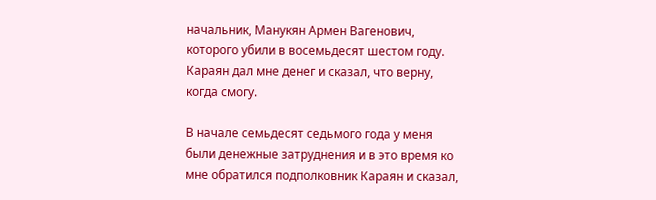начальник, Манукян Армен Вагенович, которого убили в восемьдесят шестом году. Караян дал мне денег и сказал, что верну, когда смогу.

В начале семьдесят седьмого года у меня были денежные затруднения и в это время ко мне обратился подполковник Караян и сказал,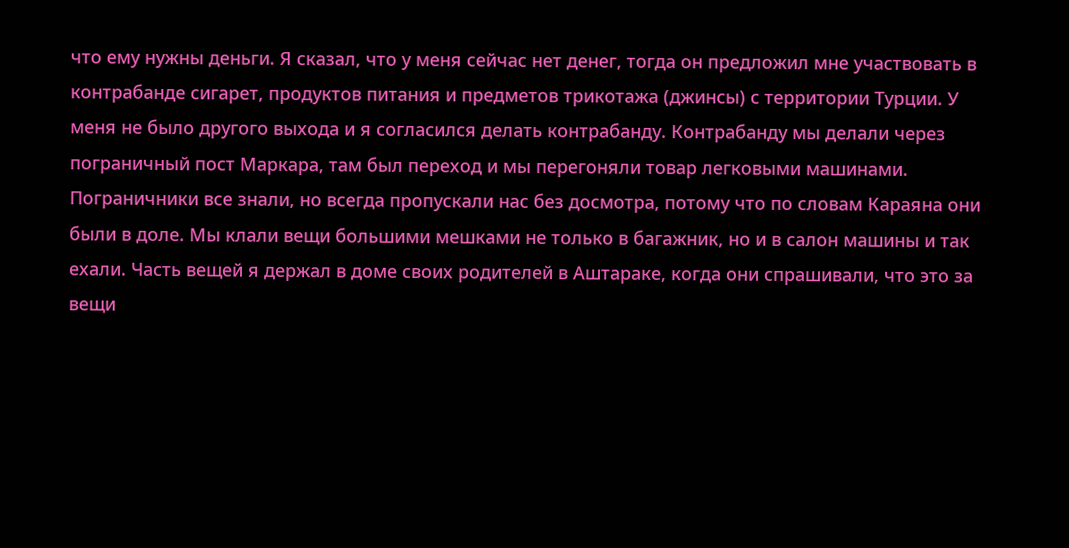что ему нужны деньги. Я сказал, что у меня сейчас нет денег, тогда он предложил мне участвовать в контрабанде сигарет, продуктов питания и предметов трикотажа (джинсы) с территории Турции. У меня не было другого выхода и я согласился делать контрабанду. Контрабанду мы делали через пограничный пост Маркара, там был переход и мы перегоняли товар легковыми машинами. Пограничники все знали, но всегда пропускали нас без досмотра, потому что по словам Караяна они были в доле. Мы клали вещи большими мешками не только в багажник, но и в салон машины и так ехали. Часть вещей я держал в доме своих родителей в Аштараке, когда они спрашивали, что это за вещи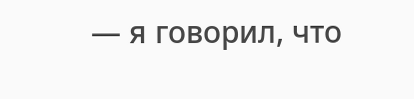— я говорил, что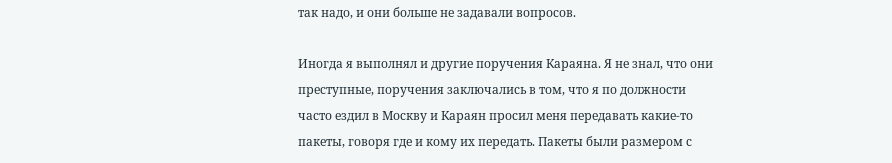так надо, и они больше не задавали вопросов.

Иногда я выполнял и другие поручения Караяна. Я не знал, что они преступные, поручения заключались в том, что я по должности часто ездил в Москву и Караян просил меня передавать какие-то пакеты, говоря где и кому их передать. Пакеты были размером с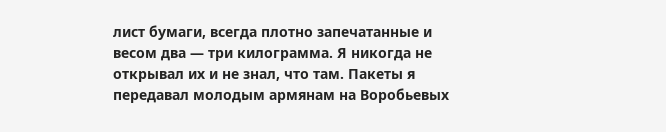лист бумаги, всегда плотно запечатанные и весом два — три килограмма. Я никогда не открывал их и не знал, что там. Пакеты я передавал молодым армянам на Воробьевых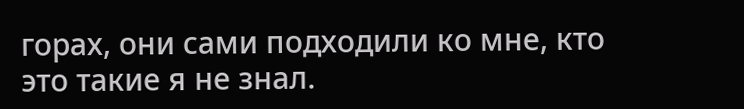горах, они сами подходили ко мне, кто это такие я не знал.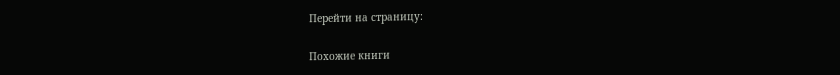Перейти на страницу:

Похожие книги